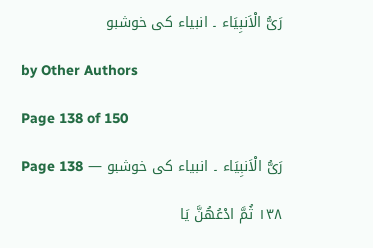رَیُّ الْاَنبِیَاء ۔ انبیاء کی خوشبو

by Other Authors

Page 138 of 150

رَیُّ الْاَنبِیَاء ۔ انبیاء کی خوشبو — Page 138

۱۳۸ ثُمَّ ادْعُهُنَّ يَا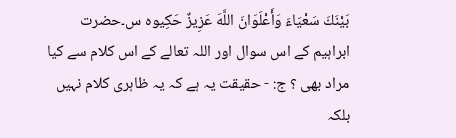بَيْنَكَ سَعْيَاءَ وَأَعْلَوَانَ اللَّهَ عَزِيزٌ حَكِيوه س۔حضرت ابراہیم کے اس سوال اور اللہ تعالے کے اس کلام سے کیا مراد بھی ؟ ج: - حقیقت یہ ہے کہ یہ ظاہری کلام نہیں بلکہ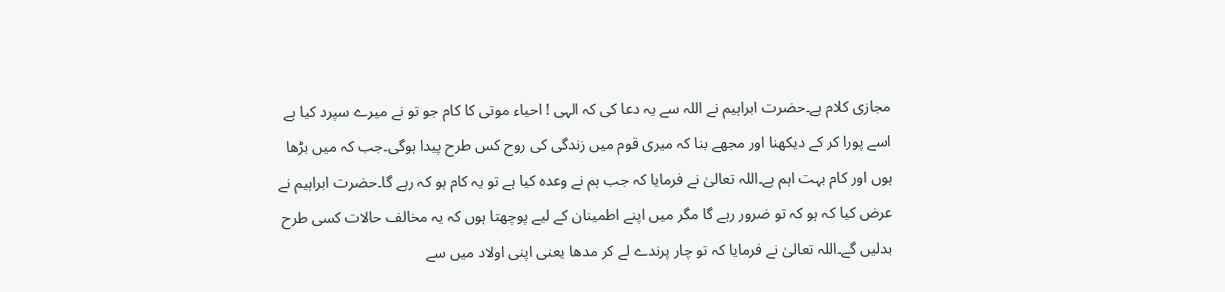مجازی کلام ہے۔حضرت ابراہیم نے اللہ سے یہ دعا کی کہ الہی ! احیاء موتی کا کام جو تو نے میرے سپرد کیا ہے اسے پورا کر کے دیکھنا اور مجھے بنا کہ میری قوم میں زندگی کی روح کس طرح پیدا ہوگی۔جب کہ میں بڑھا ہوں اور کام بہت اہم ہے۔اللہ تعالیٰ نے فرمایا کہ جب ہم نے وعدہ کیا ہے تو یہ کام ہو کہ رہے گا۔حضرت ابراہیم نے عرض کیا کہ ہو کہ تو ضرور رہے گا مگر میں اپنے اطمینان کے لیے پوچھتا ہوں کہ یہ مخالف حالات کسی طرح بدلیں گے۔اللہ تعالیٰ نے فرمایا کہ تو چار پرندے لے کر مدھا یعنی اپنی اولاد میں سے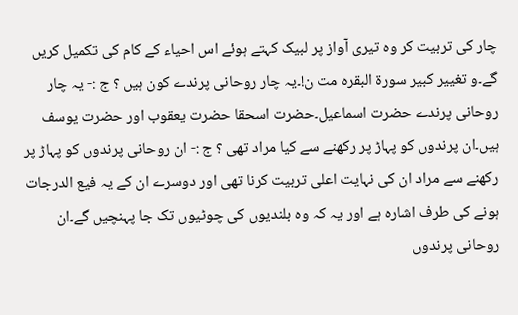چار کی تربیت کر وہ تیری آواز پر لبیک کہتے ہوئے اس احیاء کے کام کی تکمیل کریں گے۔و تغيير كبير سورة البقره مت ن!۔یہ چار روحانی پرندے کون ہیں ؟ ج :- یہ چار روحانی پرندے حضرت اسماعیل۔حضرت اسحقا حضرت یعقوب اور حضرت یوسف ہیں۔ان پرندوں کو پہاڑ پر رکھنے سے کیا مراد تھی ؟ ج :- ان روحانی پرندوں کو پہاڑ پر رکھنے سے مراد ان کی نہایت اعلی تربیت کرنا تھی اور دوسرے ان کے یہ فیع الدرجات ہونے کی طرف اشارہ ہے اور یہ کہ وہ بلندیوں کی چوٹیوں تک جا پہنچیں گے۔ان روحانی پرندوں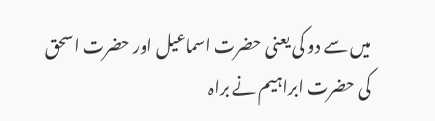میں سے دو کی یعنی حضرت اسماعیل اور حضرت اسحق کی حضرت ابراہیم نے براہ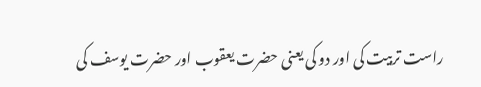راست تربیت کی اور دو کی یعنی حضرت یعقوب اور حضرت یوسف کی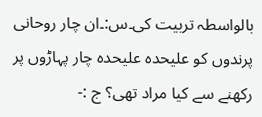بالواسطہ تربیت کی۔س:۔ان چار روحانی پرندوں کو علیحدہ علیحدہ چار پہاڑوں پر رکھنے سے کیا مراد تھی؟ ج :-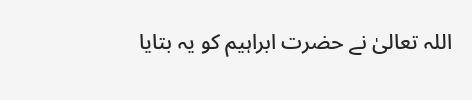اللہ تعالیٰ نے حضرت ابراہیم کو یہ بتایا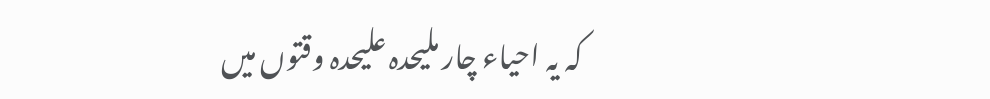کہ یہ احیاء چار ملیحدہ علیحدہ وقتوں میں